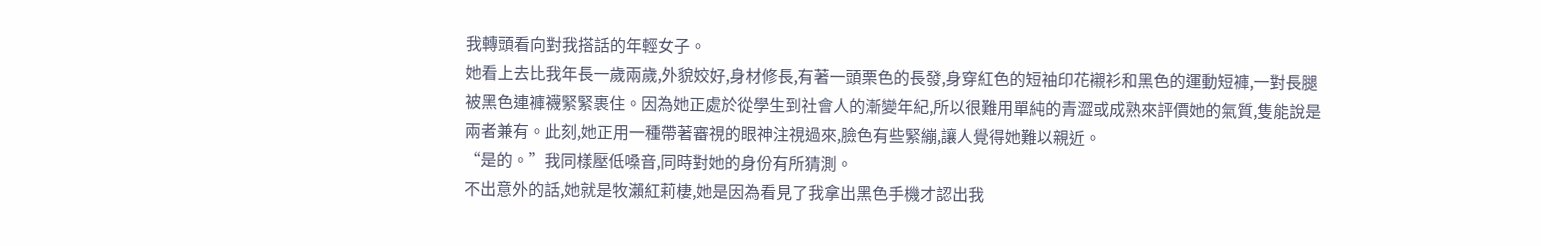我轉頭看向對我搭話的年輕女子。
她看上去比我年長一歲兩歲,外貌姣好,身材修長,有著一頭栗色的長發,身穿紅色的短袖印花襯衫和黑色的運動短褲,一對長腿被黑色連褲襪緊緊裹住。因為她正處於從學生到社會人的漸變年紀,所以很難用單純的青澀或成熟來評價她的氣質,隻能說是兩者兼有。此刻,她正用一種帶著審視的眼神注視過來,臉色有些緊繃,讓人覺得她難以親近。
“是的。”我同樣壓低嗓音,同時對她的身份有所猜測。
不出意外的話,她就是牧瀨紅莉棲,她是因為看見了我拿出黑色手機才認出我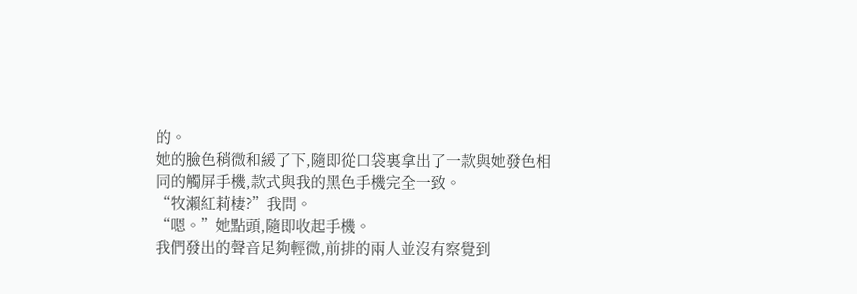的。
她的臉色稍微和緩了下,隨即從口袋裏拿出了一款與她發色相同的觸屏手機,款式與我的黑色手機完全一致。
“牧瀨紅莉棲?”我問。
“嗯。”她點頭,隨即收起手機。
我們發出的聲音足夠輕微,前排的兩人並沒有察覺到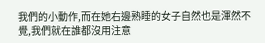我們的小動作,而在她右邊熟睡的女子自然也是渾然不覺,我們就在誰都沒用注意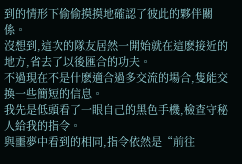到的情形下偷偷摸摸地確認了彼此的夥伴關係。
沒想到,這次的隊友居然一開始就在這麽接近的地方,省去了以後匯合的功夫。
不過現在不是什麽適合過多交流的場合,隻能交換一些簡短的信息。
我先是低頭看了一眼自己的黑色手機,檢查守秘人給我的指令。
與噩夢中看到的相同,指令依然是“前往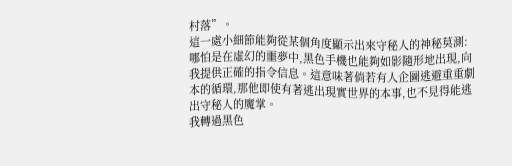村落”。
這一處小細節能夠從某個角度顯示出來守秘人的神秘莫測:哪怕是在虛幻的噩夢中,黑色手機也能夠如影隨形地出現,向我提供正確的指令信息。這意味著倘若有人企圖逃避重重劇本的循環,那他即使有著逃出現實世界的本事,也不見得能逃出守秘人的魔掌。
我轉過黑色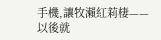手機,讓牧瀨紅莉棲——以後就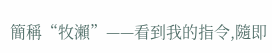簡稱“牧瀨”——看到我的指令,隨即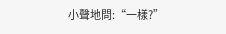小聲地問:“一樣?”